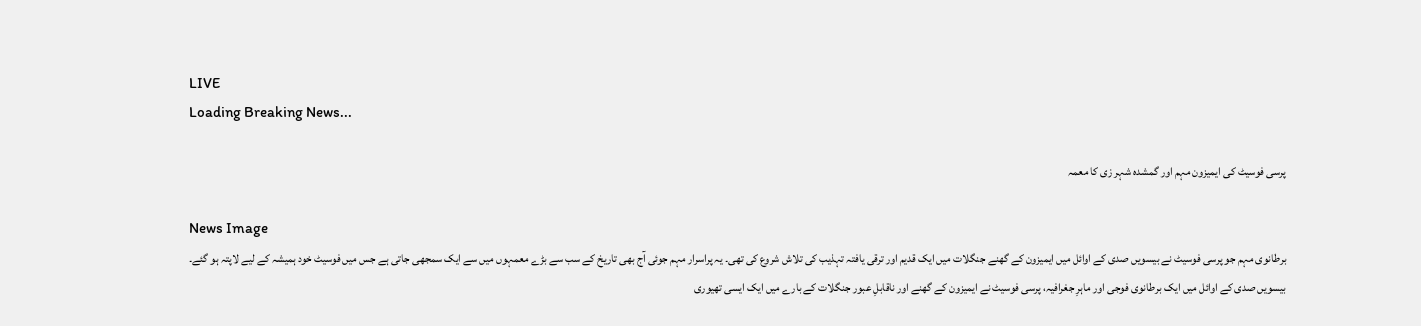LIVE
Loading Breaking News...

پرسی فوسیٹ کی ایمیزون مہم اور گمشدہ شہر زی کا معمہ

News Image
برطانوی مہم جو پرسی فوسیٹ نے بیسویں صدی کے اوائل میں ایمیزون کے گھنے جنگلات میں ایک قدیم اور ترقی یافتہ تہذیب کی تلاش شروع کی تھی۔ یہ پراسرار مہم جوئی آج بھی تاریخ کے سب سے بڑے معمہوں میں سے ایک سمجھی جاتی ہے جس میں فوسیٹ خود ہمیشہ کے لیے لاپتہ ہو گئے۔
بیسویں صدی کے اوائل میں ایک برطانوی فوجی اور ماہرِ جغرافیہ، پرسی فوسیٹ نے ایمیزون کے گھنے اور ناقابلِ عبور جنگلات کے بارے میں ایک ایسی تھیوری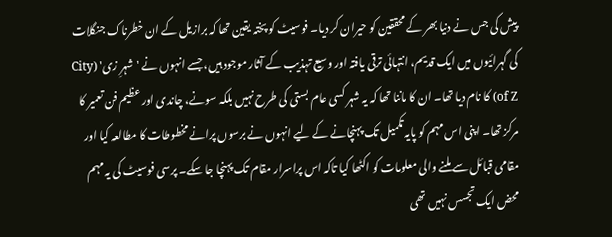پیش کی جس نے دنیا بھر کے محققین کو حیران کر دیا۔ فوسیٹ کو پختہ یقین تھا کہ برازیل کے ان خطرناک جنگلات کی گہرائیوں میں ایک قدیم، انتہائی ترقی یافتہ اور وسیع تہذیب کے آثار موجود ہیں، جسے انہوں نے 'شہرِ زی' (City of Z) کا نام دیا تھا۔ ان کا ماننا تھا کہ یہ شہر کسی عام بستی کی طرح نہیں بلکہ سونے، چاندی اور عظیم فن تعمیر کا مرکز تھا۔ اپنی اس مہم کو پایہ تکمیل تک پہنچانے کے لیے انہوں نے برسوں پرانے مخطوطات کا مطالعہ کیا اور مقامی قبائل سے ملنے والی معلومات کو اکٹھا کیا تاکہ اس پراسرار مقام تک پہنچا جا سکے۔ پرسی فوسیٹ کی یہ مہم محض ایک تجسس نہیں تھی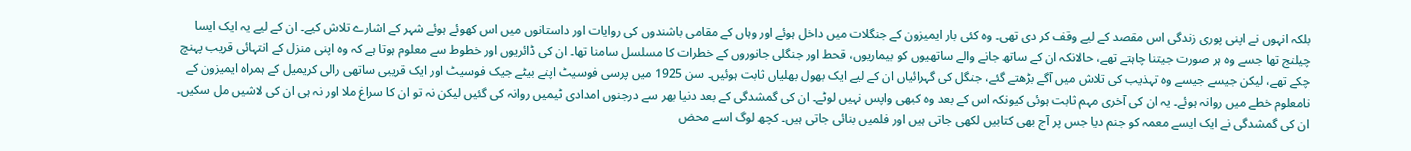بلکہ انہوں نے اپنی پوری زندگی اس مقصد کے لیے وقف کر دی تھی۔ وہ کئی بار ایمیزون کے جنگلات میں داخل ہوئے اور وہاں کے مقامی باشندوں کی روایات اور داستانوں میں اس کھوئے ہوئے شہر کے اشارے تلاش کیے۔ ان کے لیے یہ ایک ایسا چیلنج تھا جسے وہ ہر صورت جیتنا چاہتے تھے، حالانکہ ان کے ساتھ جانے والے ساتھیوں کو بیماریوں، قحط اور جنگلی جانوروں کے خطرات کا مسلسل سامنا تھا۔ ان کی ڈائریوں اور خطوط سے معلوم ہوتا ہے کہ وہ اپنی منزل کے انتہائی قریب پہنچ چکے تھے، لیکن جیسے جیسے وہ تہذیب کی تلاش میں آگے بڑھتے گئے، جنگل کی گہرائیاں ان کے لیے ایک بھول بھلیاں ثابت ہوئیں۔ سن 1925 میں پرسی فوسیٹ اپنے بیٹے جیک فوسیٹ اور ایک قریبی ساتھی رالی کریمیل کے ہمراہ ایمیزون کے نامعلوم خطے میں روانہ ہوئے۔ یہ ان کی آخری مہم ثابت ہوئی کیونکہ اس کے بعد وہ کبھی واپس نہیں لوٹے۔ ان کی گمشدگی کے بعد دنیا بھر سے درجنوں امدادی ٹیمیں روانہ کی گئیں لیکن نہ تو ان کا سراغ ملا اور نہ ہی ان کی لاشیں مل سکیں۔ ان کی گمشدگی نے ایک ایسے معمہ کو جنم دیا جس پر آج بھی کتابیں لکھی جاتی ہیں اور فلمیں بنائی جاتی ہیں۔ کچھ لوگ اسے محض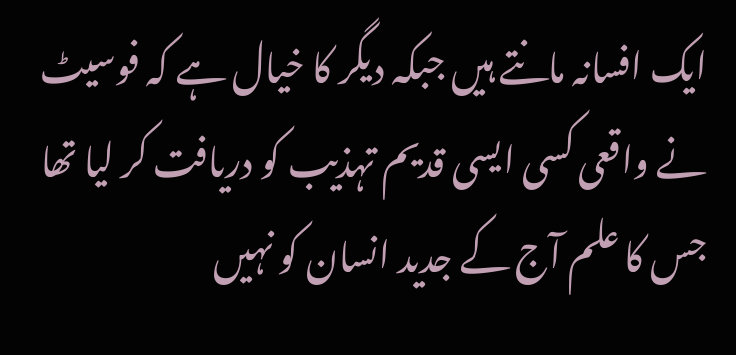ایک افسانہ مانتے ہیں جبکہ دیگر کا خیال ہے کہ فوسیٹ نے واقعی کسی ایسی قدیم تہذیب کو دریافت کر لیا تھا جس کا علم آج کے جدید انسان کو نہیں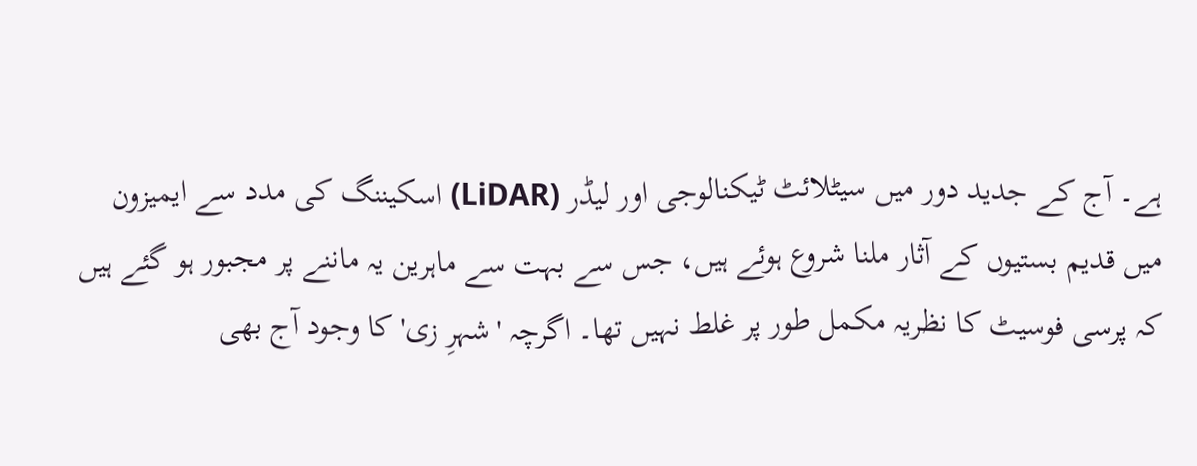ہے۔ آج کے جدید دور میں سیٹلائٹ ٹیکنالوجی اور لیڈر (LiDAR) اسکیننگ کی مدد سے ایمیزون میں قدیم بستیوں کے آثار ملنا شروع ہوئے ہیں، جس سے بہت سے ماہرین یہ ماننے پر مجبور ہو گئے ہیں کہ پرسی فوسیٹ کا نظریہ مکمل طور پر غلط نہیں تھا۔ اگرچہ 'شہرِ زی' کا وجود آج بھی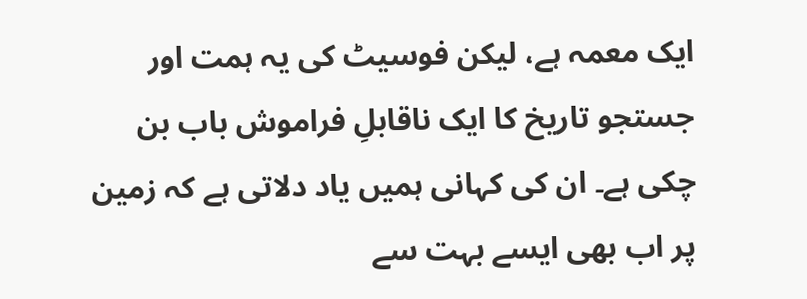ایک معمہ ہے، لیکن فوسیٹ کی یہ ہمت اور جستجو تاریخ کا ایک ناقابلِ فراموش باب بن چکی ہے۔ ان کی کہانی ہمیں یاد دلاتی ہے کہ زمین پر اب بھی ایسے بہت سے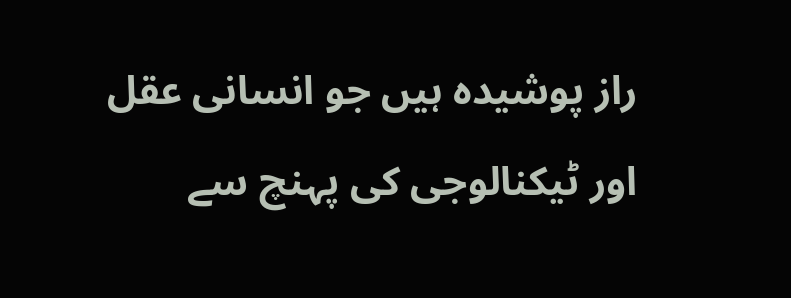راز پوشیدہ ہیں جو انسانی عقل اور ٹیکنالوجی کی پہنچ سے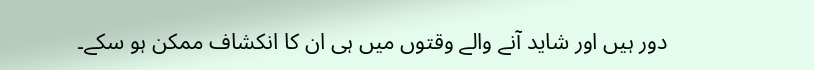دور ہیں اور شاید آنے والے وقتوں میں ہی ان کا انکشاف ممکن ہو سکے۔